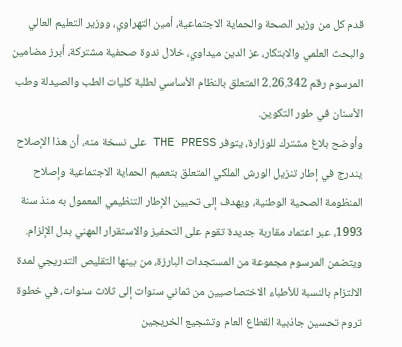قدم كل من وزير الصحة والحماية الاجتماعية، أمين التهراوي، ووزير التعليم العالي والبحث العلمي والابتكار، عز الدين ميداوي، خلال ندوة صحفية مشتركة، أبرز مضامين المرسوم رقم 2.26.342 المتعلق بالنظام الأساسي لطلبة كليات الطب والصيدلة وطب الأسنان في طور التكوين.
وأوضح بلاغ مشترك للوزارة، يتوفر THE PRESS على نسخة منه، أن هذا الإصلاح يندرج في إطار تنزيل الورش الملكي المتعلق بتعميم الحماية الاجتماعية وإصلاح المنظومة الصحية الوطنية، ويهدف إلى تحيين الإطار التنظيمي المعمول به منذ سنة 1993، عبر اعتماد مقاربة جديدة تقوم على التحفيز والاستقرار المهني بدل الإلزام.
ويتضمن المرسوم مجموعة من المستجدات البارزة، من بينها التقليص التدريجي لمدة الالتزام بالنسبة للأطباء الاختصاصيين من ثماني سنوات إلى ثلاث سنوات، في خطوة تروم تحسين جاذبية القطاع العام وتشجيع الخريجين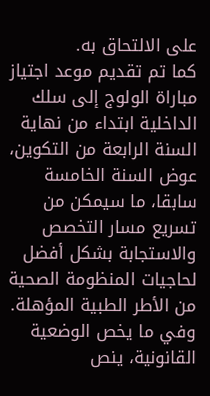على الالتحاق به.
كما تم تقديم موعد اجتياز مباراة الولوج إلى سلك الداخلية ابتداء من نهاية السنة الرابعة من التكوين، عوض السنة الخامسة سابقا، ما سيمكن من تسريع مسار التخصص والاستجابة بشكل أفضل لحاجيات المنظومة الصحية من الأطر الطبية المؤهلة.
وفي ما يخص الوضعية القانونية، ينص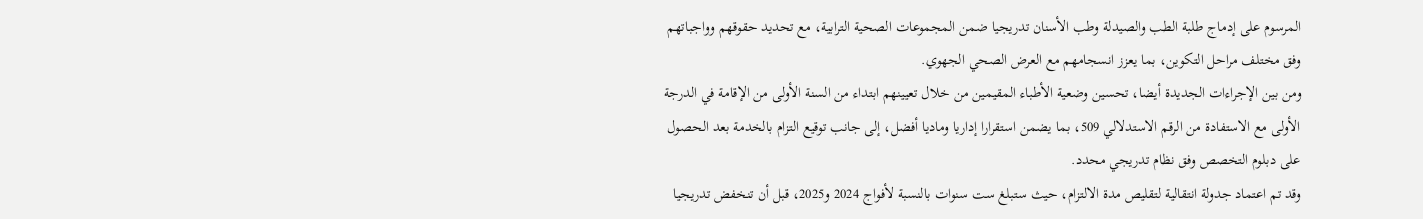المرسوم على إدماج طلبة الطب والصيدلة وطب الأسنان تدريجيا ضمن المجموعات الصحية الترابية، مع تحديد حقوقهم وواجباتهم وفق مختلف مراحل التكوين، بما يعزز انسجامهم مع العرض الصحي الجهوي.
ومن بين الإجراءات الجديدة أيضا، تحسين وضعية الأطباء المقيمين من خلال تعيينهم ابتداء من السنة الأولى من الإقامة في الدرجة الأولى مع الاستفادة من الرقم الاستدلالي 509، بما يضمن استقرارا إداريا وماديا أفضل، إلى جانب توقيع التزام بالخدمة بعد الحصول على دبلوم التخصص وفق نظام تدريجي محدد.
وقد تم اعتماد جدولة انتقالية لتقليص مدة الالتزام، حيث ستبلغ ست سنوات بالنسبة لأفواج 2024 و2025، قبل أن تنخفض تدريجيا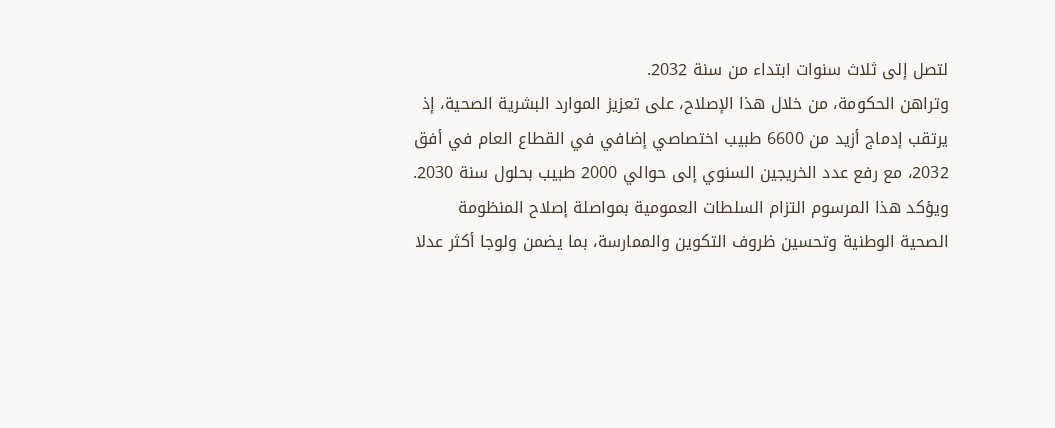لتصل إلى ثلاث سنوات ابتداء من سنة 2032.
وتراهن الحكومة، من خلال هذا الإصلاح، على تعزيز الموارد البشرية الصحية، إذ يرتقب إدماج أزيد من 6600 طبيب اختصاصي إضافي في القطاع العام في أفق 2032، مع رفع عدد الخريجين السنوي إلى حوالي 2000 طبيب بحلول سنة 2030.
ويؤكد هذا المرسوم التزام السلطات العمومية بمواصلة إصلاح المنظومة الصحية الوطنية وتحسين ظروف التكوين والممارسة، بما يضمن ولوجا أكثر عدلا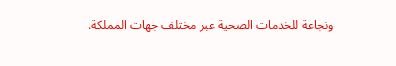ونجاعة للخدمات الصحية عبر مختلف جهات المملكة.